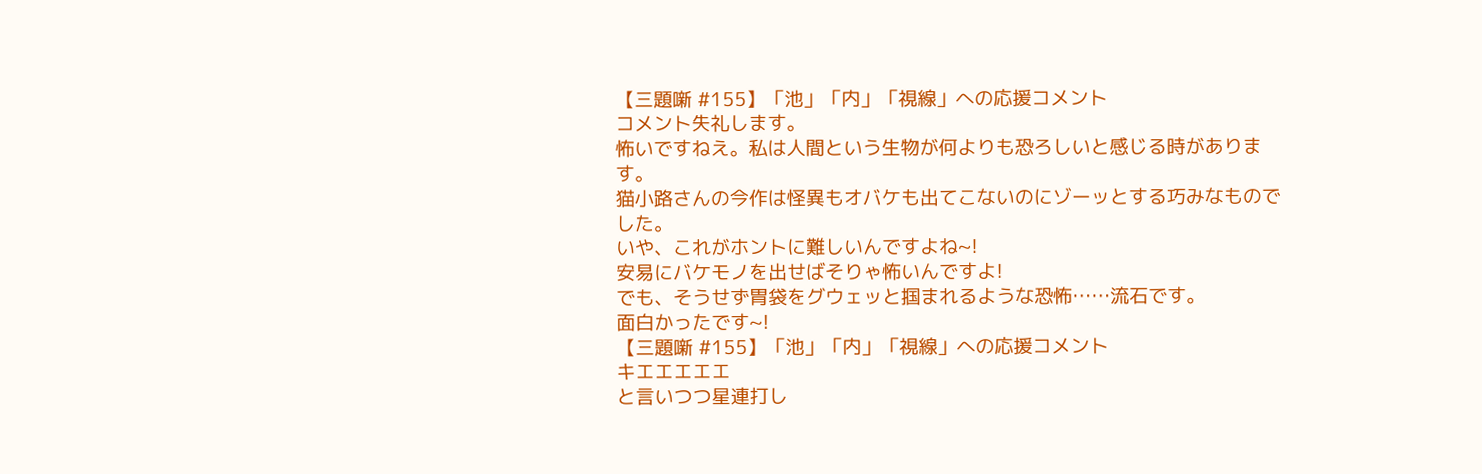【三題噺 #155】「池」「内」「視線」への応援コメント
コメント失礼します。
怖いですねえ。私は人間という生物が何よりも恐ろしいと感じる時があります。
猫小路さんの今作は怪異もオバケも出てこないのにゾーッとする巧みなものでした。
いや、これがホントに難しいんですよね~!
安易にバケモノを出せばそりゃ怖いんですよ!
でも、そうせず胃袋をグウェッと掴まれるような恐怖……流石です。
面白かったです~!
【三題噺 #155】「池」「内」「視線」への応援コメント
キエエエエエ
と言いつつ星連打し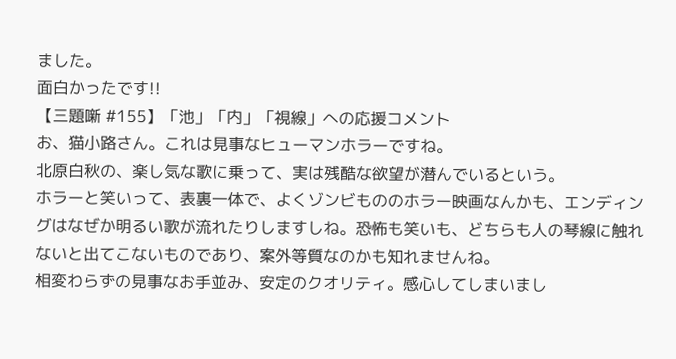ました。
面白かったです!!
【三題噺 #155】「池」「内」「視線」への応援コメント
お、猫小路さん。これは見事なヒューマンホラーですね。
北原白秋の、楽し気な歌に乗って、実は残酷な欲望が潜んでいるという。
ホラーと笑いって、表裏一体で、よくゾンビもののホラー映画なんかも、エンディングはなぜか明るい歌が流れたりしますしね。恐怖も笑いも、どちらも人の琴線に触れないと出てこないものであり、案外等質なのかも知れませんね。
相変わらずの見事なお手並み、安定のクオリティ。感心してしまいまし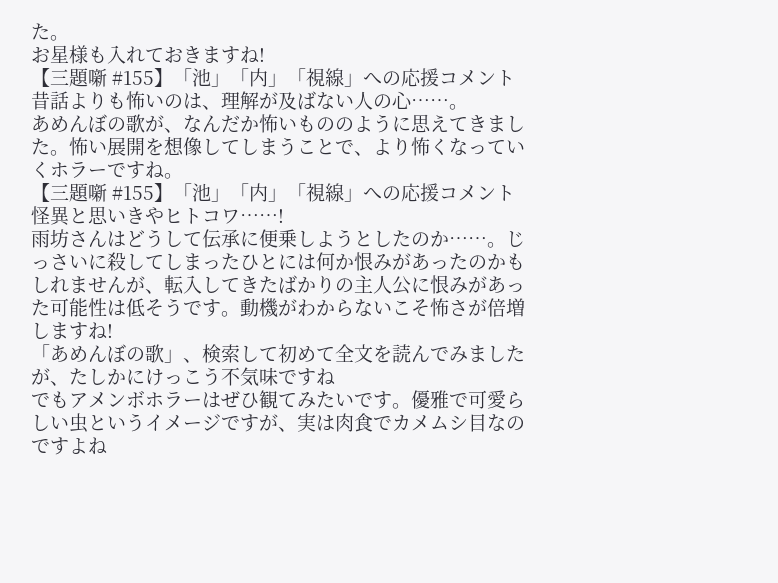た。
お星様も入れておきますね!
【三題噺 #155】「池」「内」「視線」への応援コメント
昔話よりも怖いのは、理解が及ばない人の心……。
あめんぼの歌が、なんだか怖いもののように思えてきました。怖い展開を想像してしまうことで、より怖くなっていくホラーですね。
【三題噺 #155】「池」「内」「視線」への応援コメント
怪異と思いきやヒトコワ……!
雨坊さんはどうして伝承に便乗しようとしたのか……。じっさいに殺してしまったひとには何か恨みがあったのかもしれませんが、転入してきたばかりの主人公に恨みがあった可能性は低そうです。動機がわからないこそ怖さが倍増しますね!
「あめんぼの歌」、検索して初めて全文を読んでみましたが、たしかにけっこう不気味ですね
でもアメンボホラーはぜひ観てみたいです。優雅で可愛らしい虫というイメージですが、実は肉食でカメムシ目なのですよね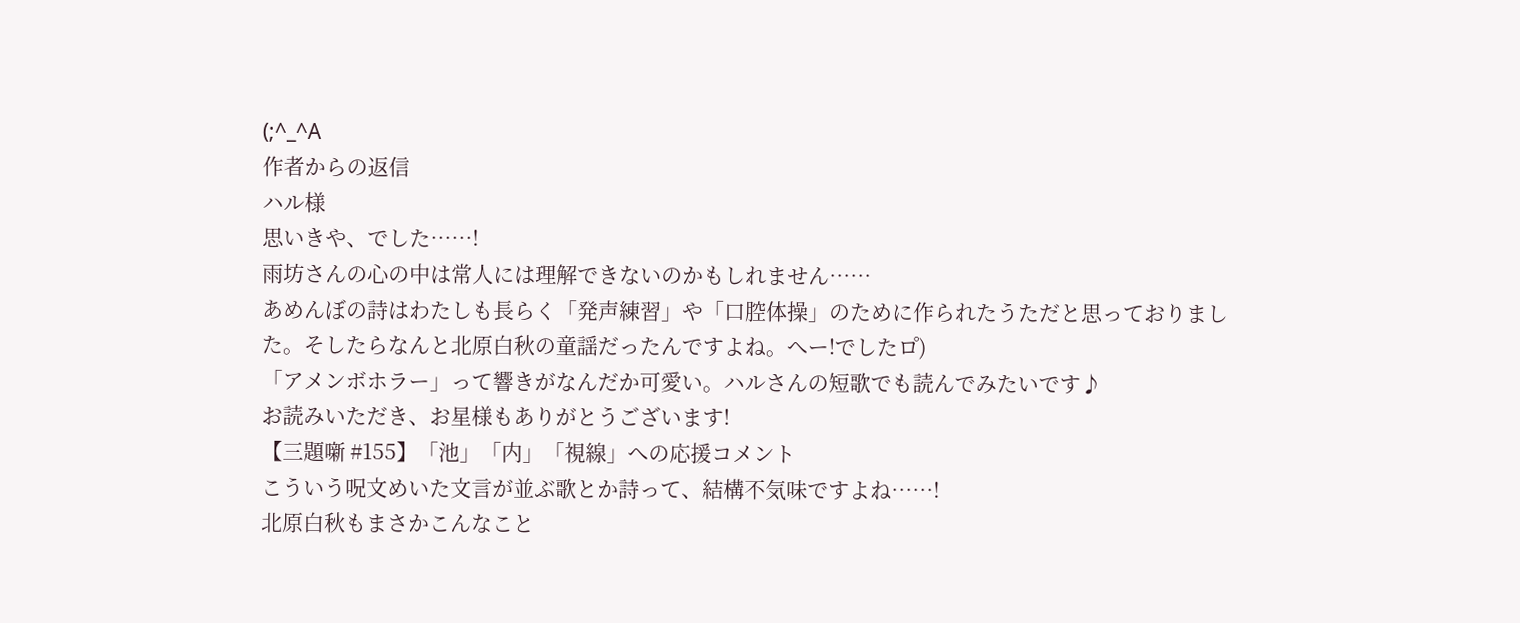(;^_^A
作者からの返信
ハル様
思いきや、でした……!
雨坊さんの心の中は常人には理解できないのかもしれません……
あめんぼの詩はわたしも長らく「発声練習」や「口腔体操」のために作られたうただと思っておりました。そしたらなんと北原白秋の童謡だったんですよね。へー!でしたロ゚)
「アメンボホラー」って響きがなんだか可愛い。ハルさんの短歌でも読んでみたいです♪
お読みいただき、お星様もありがとうございます!
【三題噺 #155】「池」「内」「視線」への応援コメント
こういう呪文めいた文言が並ぶ歌とか詩って、結構不気味ですよね……!
北原白秋もまさかこんなこと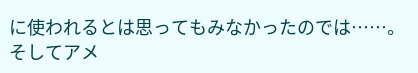に使われるとは思ってもみなかったのでは……。
そしてアメ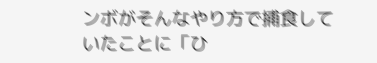ンボがそんなやり方で捕食していたことに「ひ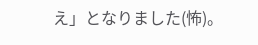え」となりました(怖)。